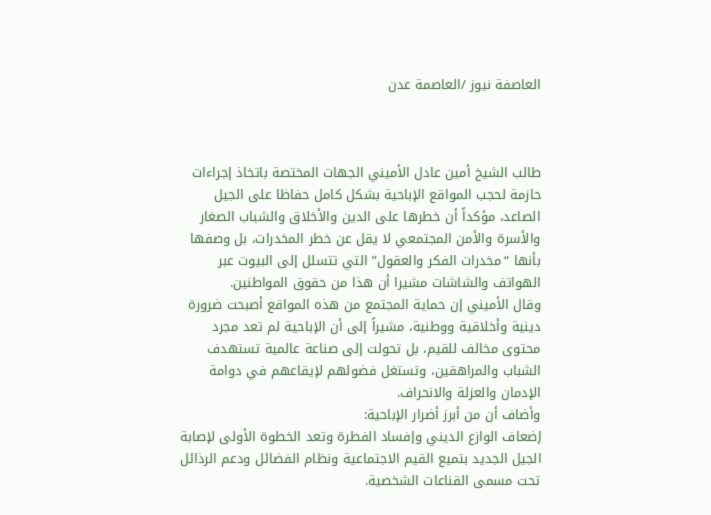العاصفة نيوز /العاصمة عدن



طالب الشيخ أمين عادل الأميني الجهات المختصة باتخاذ إجراءات حازمة لحجب المواقع الإباحية بشكل كامل حفاظا على الجيل الصاعد، مؤكداً أن خطرها على الدين والأخلاق والشباب الصغار والأسرة والأمن المجتمعي لا يقل عن خطر المخدرات، بل وصفها بأنها “مخدرات الفكر والعقول” التي تتسلل إلى البيوت عبر الهواتف والشاشات مشيرا أن هذا من حقوق المواطنين.
وقال الأميني إن حماية المجتمع من هذه المواقع أصبحت ضرورة دينية وأخلاقية ووطنية، مشيراً إلى أن الإباحية لم تعد مجرد محتوى مخالف للقيم، بل تحولت إلى صناعة عالمية تستهدف الشباب والمراهقين، وتستغل فضولهم لإيقاعهم في دوامة الإدمان والعزلة والانحراف.
وأضاف أن من أبرز أضرار الإباحية:
إضعاف الوازع الديني وإفساد الفطرة وتعد الخطوة الأولى لإصابة الجيل الجديد بتميع القيم الاجتماعية ونظام الفضائل ودعم الرذائل تحت مسمى القناعات الشخصية.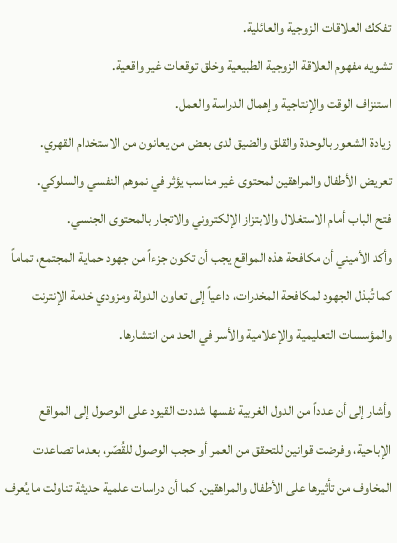تفكك العلاقات الزوجية والعائلية.
تشويه مفهوم العلاقة الزوجية الطبيعية وخلق توقعات غير واقعية.
استنزاف الوقت والإنتاجية وإهمال الدراسة والعمل.
زيادة الشعور بالوحدة والقلق والضيق لدى بعض من يعانون من الاستخدام القهري.
تعريض الأطفال والمراهقين لمحتوى غير مناسب يؤثر في نموهم النفسي والسلوكي.
فتح الباب أمام الاستغلال والابتزاز الإلكتروني والاتجار بالمحتوى الجنسي.
وأكد الأميني أن مكافحة هذه المواقع يجب أن تكون جزءاً من جهود حماية المجتمع، تماماً كما تُبذل الجهود لمكافحة المخدرات، داعياً إلى تعاون الدولة ومزودي خدمة الإنترنت والمؤسسات التعليمية والإعلامية والأسر في الحد من انتشارها.

وأشار إلى أن عدداً من الدول الغربية نفسها شددت القيود على الوصول إلى المواقع الإباحية، وفرضت قوانين للتحقق من العمر أو حجب الوصول للقُصّر، بعدما تصاعدت المخاوف من تأثيرها على الأطفال والمراهقين. كما أن دراسات علمية حديثة تناولت ما يُعرف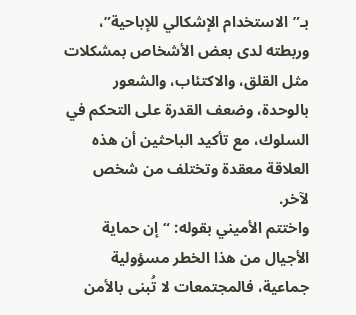بـ”الاستخدام الإشكالي للإباحية”، وربطته لدى بعض الأشخاص بمشكلات مثل القلق، والاكتئاب، والشعور بالوحدة، وضعف القدرة على التحكم في السلوك، مع تأكيد الباحثين أن هذه العلاقة معقدة وتختلف من شخص لآخر.
واختتم الأميني بقوله: “إن حماية الأجيال من هذا الخطر مسؤولية جماعية، فالمجتمعات لا تُبنى بالأمن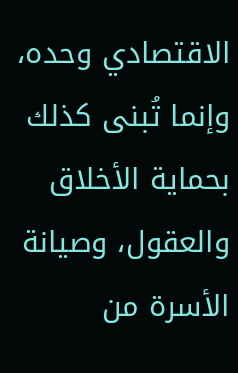الاقتصادي وحده، وإنما تُبنى كذلك بحماية الأخلاق والعقول، وصيانة الأسرة من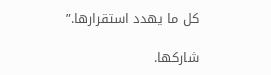كل ما يهدد استقرارها.”

شاركها.